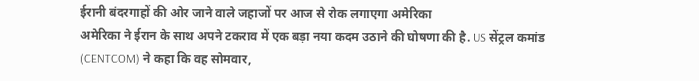ईरानी बंदरगाहों की ओर जाने वाले जहाजों पर आज से रोक लगाएगा अमेरिका
अमेरिका ने ईरान के साथ अपने टकराव में एक बड़ा नया कदम उठाने की घोषणा की है. US सेंट्रल कमांड (CENTCOM) ने कहा कि वह सोमवार,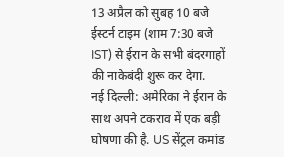13 अप्रैल को सुबह 10 बजे ईस्टर्न टाइम (शाम 7:30 बजे IST) से ईरान के सभी बंदरगाहों की नाकेबंदी शुरू कर देगा.
नई दिल्ली: अमेरिका ने ईरान के साथ अपने टकराव में एक बड़ी घोषणा की है. US सेंट्रल कमांड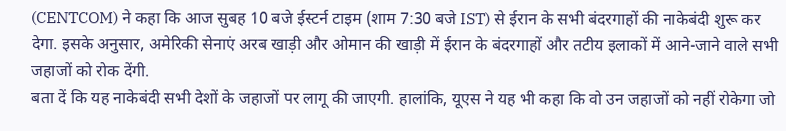(CENTCOM) ने कहा कि आज सुबह 10 बजे ईस्टर्न टाइम (शाम 7:30 बजे IST) से ईरान के सभी बंदरगाहों की नाकेबंदी शुरू कर देगा. इसके अनुसार, अमेरिकी सेनाएं अरब खाड़ी और ओमान की खाड़ी में ईरान के बंदरगाहों और तटीय इलाकों में आने-जाने वाले सभी जहाजों को रोक देंगी.
बता दें कि यह नाकेबंदी सभी देशों के जहाजों पर लागू की जाएगी. हालांकि, यूएस ने यह भी कहा कि वो उन जहाजों को नहीं रोकेगा जो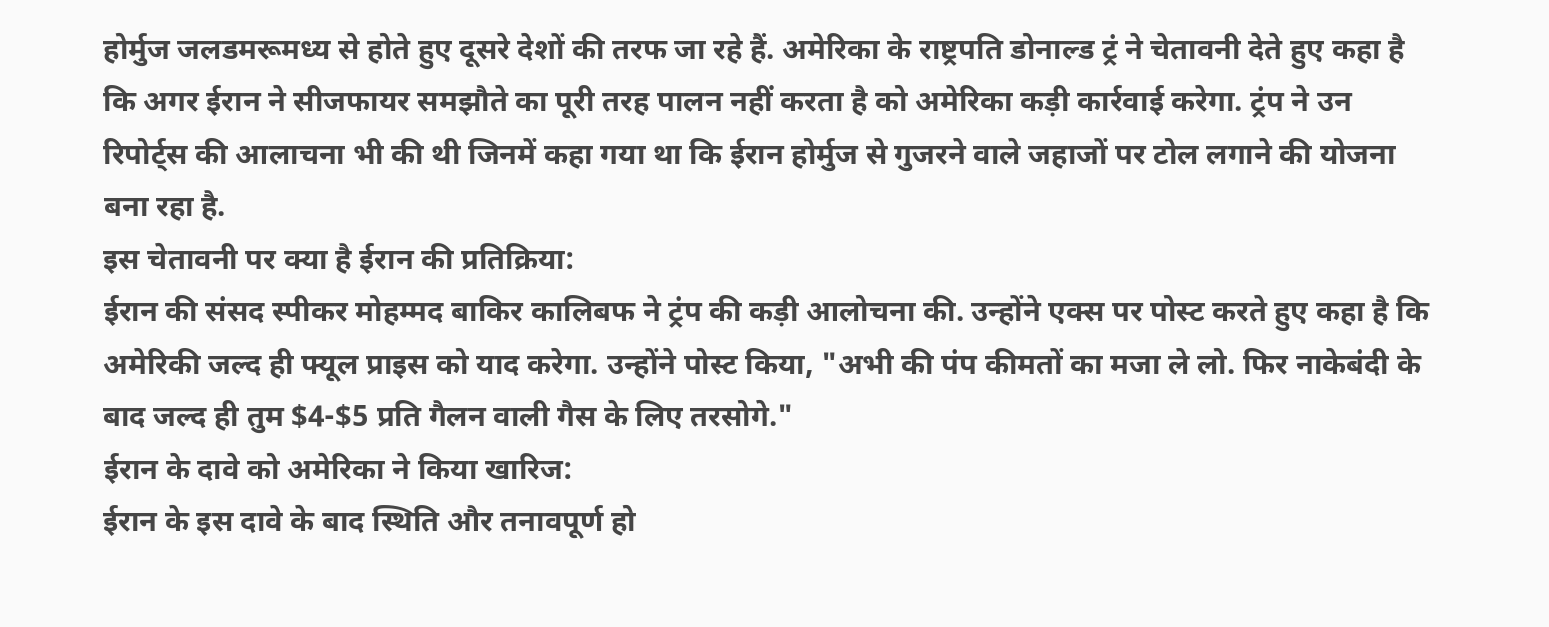होर्मुज जलडमरूमध्य से होते हुए दूसरे देशों की तरफ जा रहे हैं. अमेरिका के राष्ट्रपति डोनाल्ड ट्रं ने चेतावनी देते हुए कहा है कि अगर ईरान ने सीजफायर समझौते का पूरी तरह पालन नहीं करता है को अमेरिका कड़ी कार्रवाई करेगा. ट्रंप ने उन रिपोर्ट्स की आलाचना भी की थी जिनमें कहा गया था कि ईरान होर्मुज से गुजरने वाले जहाजों पर टोल लगाने की योजना बना रहा है.
इस चेतावनी पर क्या है ईरान की प्रतिक्रिया:
ईरान की संसद स्पीकर मोहम्मद बाकिर कालिबफ ने ट्रंप की कड़ी आलोचना की. उन्होंने एक्स पर पोस्ट करते हुए कहा है कि अमेरिकी जल्द ही फ्यूल प्राइस को याद करेगा. उन्होंने पोस्ट किया, "अभी की पंप कीमतों का मजा ले लो. फिर नाकेबंदी के बाद जल्द ही तुम $4-$5 प्रति गैलन वाली गैस के लिए तरसोगे."
ईरान के दावे को अमेरिका ने किया खारिज:
ईरान के इस दावे के बाद स्थिति और तनावपूर्ण हो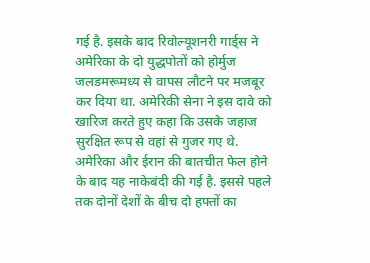गई है. इसके बाद रिवोल्यूशनरी गार्ड्स ने अमेरिका के दो युद्धपोतों को होर्मुज जलडमरूमध्य से वापस लौटने पर मजबूर कर दिया था. अमेरिकी सेना ने इस दावे को खारिज करते हुए कहा कि उसके जहाज सुरक्षित रूप से वहां से गुजर गए थे.
अमेरिका और ईरान की बातचीत फेल होने के बाद यह नाकेबंदी की गई है. इससे पहले तक दोनों देशों के बीच दो हफ्तों का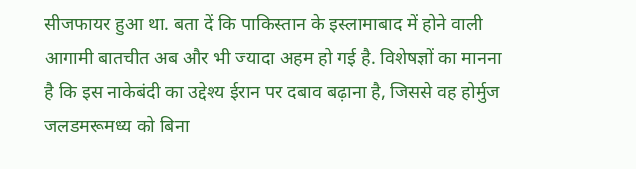सीजफायर हुआ था. बता दें कि पाकिस्तान के इस्लामाबाद में होने वाली आगामी बातचीत अब और भी ज्यादा अहम हो गई है. विशेषज्ञों का मानना है कि इस नाकेबंदी का उद्देश्य ईरान पर दबाव बढ़ाना है, जिससे वह होर्मुज जलडमरूमध्य को बिना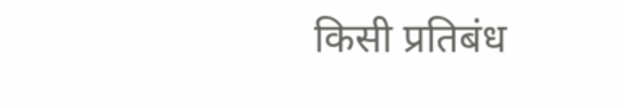किसी प्रतिबंध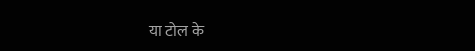या टोल के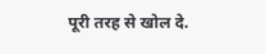पूरी तरह से खोल दे.